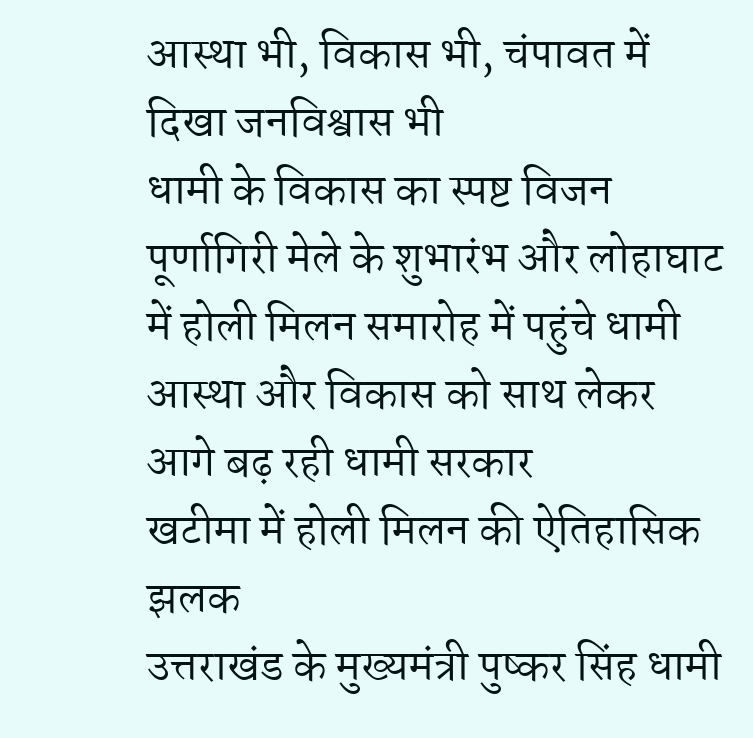आस्था भी, विकास भी, चंपावत में दिखा जनविश्वास भी
धामी के विकास का स्पष्ट विजन
पूर्णागिरी मेले के शुभारंभ और लोहाघाट में होली मिलन समारोह में पहुंचे धामी
आस्था और विकास को साथ लेकर आगे बढ़ रही धामी सरकार
खटीमा में होली मिलन की ऐतिहासिक झलक
उत्तराखंड के मुख्यमंत्री पुष्कर सिंह धामी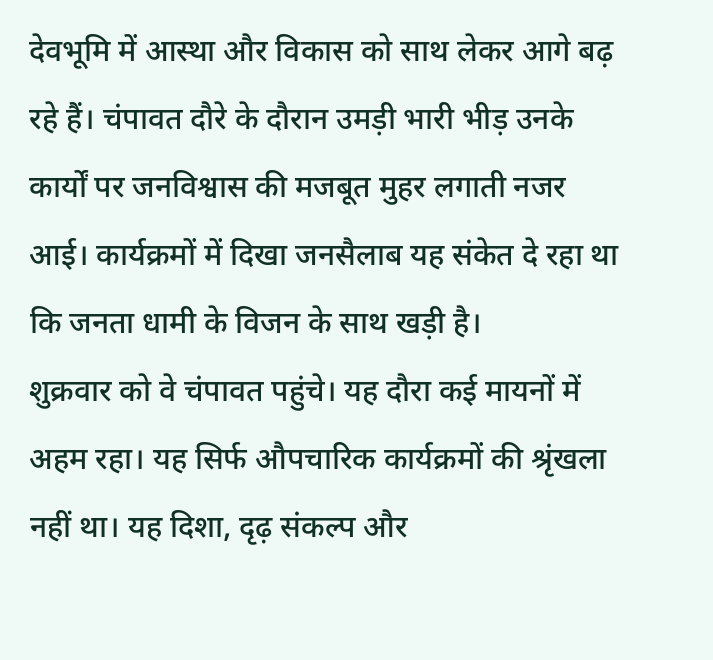देवभूमि में आस्था और विकास को साथ लेकर आगे बढ़ रहे हैं। चंपावत दौरे के दौरान उमड़ी भारी भीड़ उनके कार्यों पर जनविश्वास की मजबूत मुहर लगाती नजर आई। कार्यक्रमों में दिखा जनसैलाब यह संकेत दे रहा था कि जनता धामी के विजन के साथ खड़ी है।
शुक्रवार को वे चंपावत पहुंचे। यह दौरा कई मायनों में अहम रहा। यह सिर्फ औपचारिक कार्यक्रमों की श्रृंखला नहीं था। यह दिशा, दृढ़ संकल्प और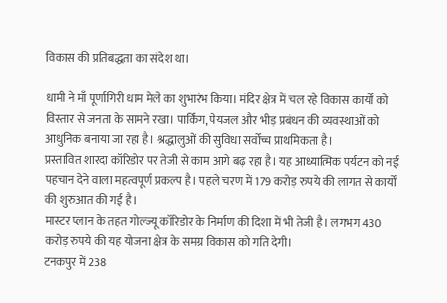विकास की प्रतिबद्धता का संदेश था।

धामी ने माँ पूर्णागिरी धाम मेले का शुभारंभ किया। मंदिर क्षेत्र में चल रहे विकास कार्यों को विस्तार से जनता के सामने रखा। पार्किंग, पेयजल और भीड़ प्रबंधन की व्यवस्थाओं को आधुनिक बनाया जा रहा है। श्रद्धालुओं की सुविधा सर्वोच्च प्राथमिकता है।
प्रस्तावित शारदा कॉरिडोर पर तेजी से काम आगे बढ़ रहा है। यह आध्यात्मिक पर्यटन को नई पहचान देने वाला महत्वपूर्ण प्रकल्प है। पहले चरण में 179 करोड़ रुपये की लागत से कार्यों की शुरुआत की गई है।
मास्टर प्लान के तहत गोल्ज्यू कॉरिडोर के निर्माण की दिशा में भी तेजी है। लगभग 430 करोड़ रुपये की यह योजना क्षेत्र के समग्र विकास को गति देगी।
टनकपुर में 238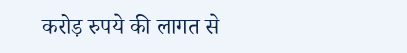करोड़ रुपये की लागत से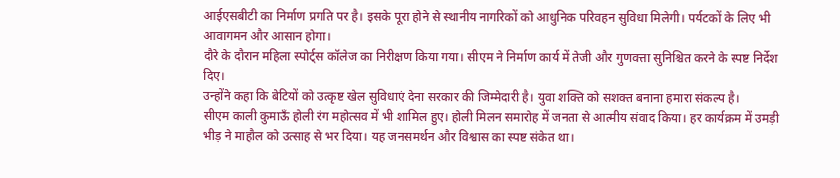आईएसबीटी का निर्माण प्रगति पर है। इसके पूरा होने से स्थानीय नागरिकों को आधुनिक परिवहन सुविधा मिलेगी। पर्यटकों के लिए भी आवागमन और आसान होगा।
दौरे के दौरान महिला स्पोर्ट्स कॉलेज का निरीक्षण किया गया। सीएम ने निर्माण कार्य में तेजी और गुणवत्ता सुनिश्चित करने के स्पष्ट निर्देश दिए।
उन्होंने कहा कि बेटियों को उत्कृष्ट खेल सुविधाएं देना सरकार की जिम्मेदारी है। युवा शक्ति को सशक्त बनाना हमारा संकल्प है।
सीएम काली कुमाऊँ होली रंग महोत्सव में भी शामिल हुए। होली मिलन समारोह में जनता से आत्मीय संवाद किया। हर कार्यक्रम में उमड़ी भीड़ ने माहौल को उत्साह से भर दिया। यह जनसमर्थन और विश्वास का स्पष्ट संकेत था।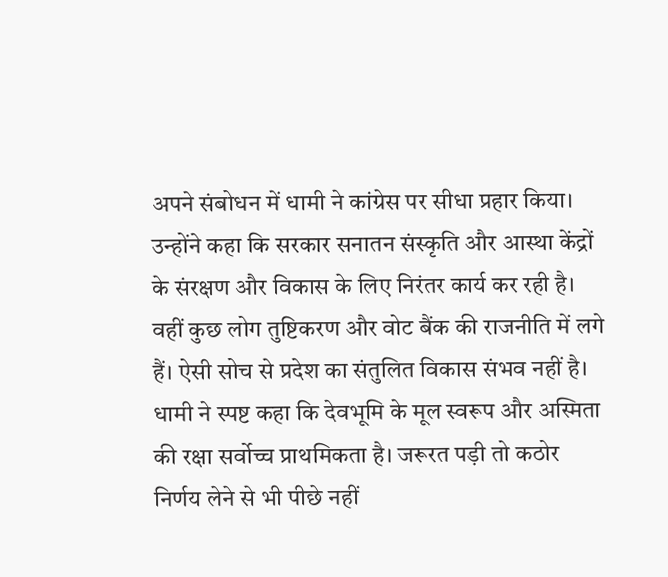अपने संबोधन में धामी ने कांग्रेस पर सीधा प्रहार किया। उन्होंने कहा कि सरकार सनातन संस्कृति और आस्था केंद्रों के संरक्षण और विकास के लिए निरंतर कार्य कर रही है।
वहीं कुछ लोग तुष्टिकरण और वोट बैंक की राजनीति में लगे हैं। ऐसी सोच से प्रदेश का संतुलित विकास संभव नहीं है।
धामी ने स्पष्ट कहा कि देवभूमि के मूल स्वरूप और अस्मिता की रक्षा सर्वोच्च प्राथमिकता है। जरूरत पड़ी तो कठोर निर्णय लेने से भी पीछे नहीं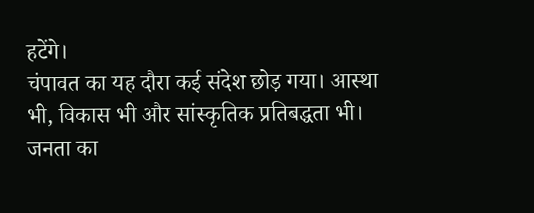हटेंगे।
चंपावत का यह दौरा कई संदेश छोड़ गया। आस्था भी, विकास भी और सांस्कृतिक प्रतिबद्धता भी। जनता का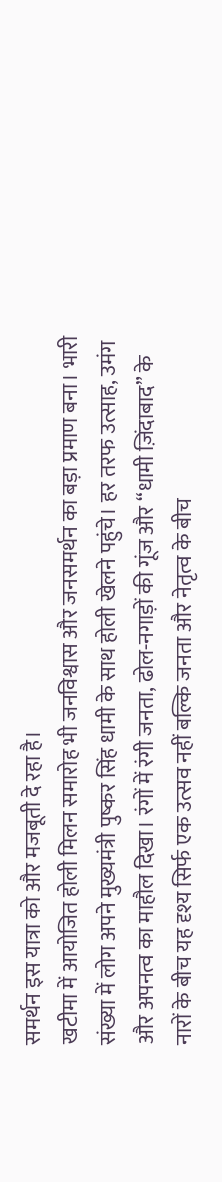समर्थन इस यात्रा को और मजबूती दे रहा है।
खटीमा में आयोजित होली मिलन समारोह भी जनविश्वास और जनसमर्थन का बड़ा प्रमाण बना। भारी संख्या में लोग अपने मुख्यमंत्री पुष्कर सिंह धामी के साथ होली खेलने पहुंचे। हर तरफ उत्साह, उमंग और अपनत्व का माहौल दिखा। रंगों में रंगी जनता, ढोल-नगाड़ों की गूंज और “धामी ज़िंदाबाद” के नारों के बीच यह दृश्य सिर्फ एक उत्सव नहीं बल्कि जनता और नेतृत्व के बीच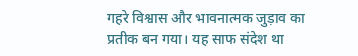गहरे विश्वास और भावनात्मक जुड़ाव का प्रतीक बन गया। यह साफ संदेश था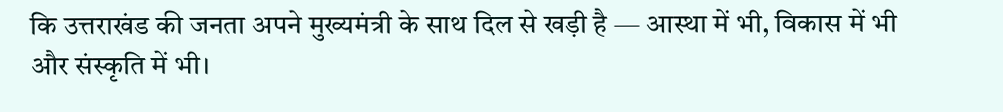कि उत्तराखंड की जनता अपने मुख्यमंत्री के साथ दिल से खड़ी है — आस्था में भी, विकास में भी और संस्कृति में भी।